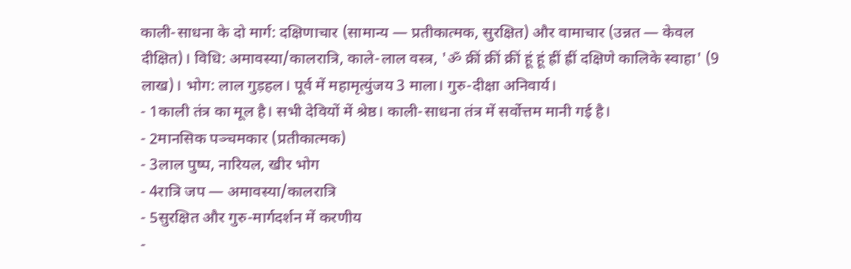काली-साधना के दो मार्ग: दक्षिणाचार (सामान्य — प्रतीकात्मक, सुरक्षित) और वामाचार (उन्नत — केवल दीक्षित)। विधि: अमावस्या/कालरात्रि, काले-लाल वस्त्र, 'ॐ क्रीं क्रीं क्रीं हूं हूं ह्रीं ह्रीं दक्षिणे कालिके स्वाहा' (9 लाख)। भोग: लाल गुड़हल। पूर्व में महामृत्युंजय 3 माला। गुरु-दीक्षा अनिवार्य।
- 1काली तंत्र का मूल है। सभी देवियों में श्रेष्ठ। काली-साधना तंत्र में सर्वोत्तम मानी गई है।
- 2मानसिक पञ्चमकार (प्रतीकात्मक)
- 3लाल पुष्प, नारियल, खीर भोग
- 4रात्रि जप — अमावस्या/कालरात्रि
- 5सुरक्षित और गुरु-मार्गदर्शन में करणीय
-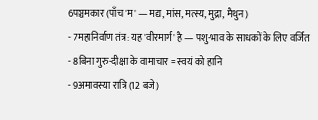6पञ्चमकार (पाँच 'म' — मद्य, मांस, मत्स्य, मुद्रा, मैथुन)
- 7महानिर्वाण तंत्र: यह 'वीरमार्ग' है — पशु-भाव के साधकों के लिए वर्जित
- 8बिना गुरु-दीक्षा के वामाचार = स्वयं को हानि
- 9अमावस्या रात्रि (12 बजे)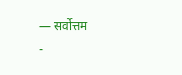— सर्वोत्तम
-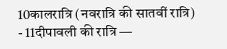10कालरात्रि (नवरात्रि की सातवीं रात्रि)
- 11दीपावली की रात्रि —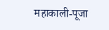महाकाली-पूजा